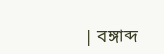| বঙ্গাব্দ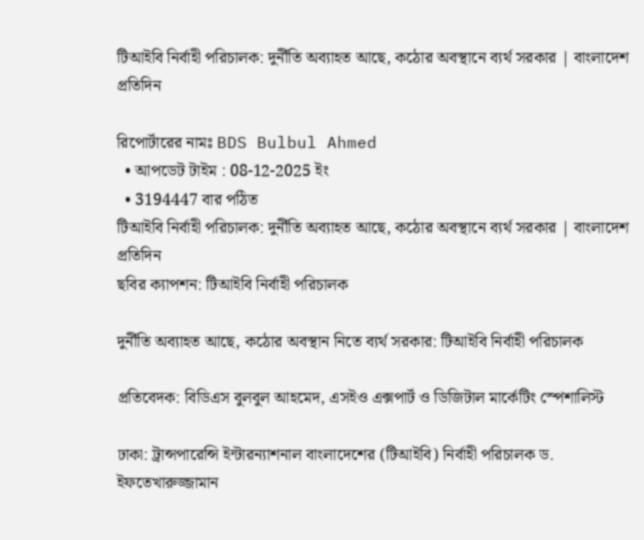টিআইবি নির্বাহী পরিচালক: দুর্নীতি অব্যাহত আছে, কঠোর অবস্থানে ব্যর্থ সরকার | বাংলাদেশ প্রতিদিন

রিপোর্টারের নামঃ BDS Bulbul Ahmed
  • আপডেট টাইম : 08-12-2025 ইং
  • 3194447 বার পঠিত
টিআইবি নির্বাহী পরিচালক: দুর্নীতি অব্যাহত আছে, কঠোর অবস্থানে ব্যর্থ সরকার | বাংলাদেশ প্রতিদিন
ছবির ক্যাপশন: টিআইবি নির্বাহী পরিচালক

দুর্নীতি অব্যাহত আছে, কঠোর অবস্থান নিতে ব্যর্থ সরকার: টিআইবি নির্বাহী পরিচালক

প্রতিবেদক: বিডিএস বুলবুল আহমেদ, এসইও এক্সপার্ট ও ডিজিটাল মার্কেটিং স্পেশালিস্ট

ঢাকা: ট্রান্সপারেন্সি ইন্টারন্যাশনাল বাংলাদেশের (টিআইবি) নির্বাহী পরিচালক ড. ইফতেখারুজ্জামান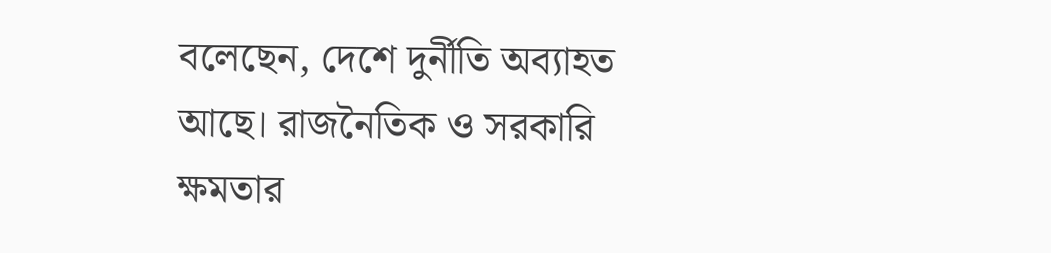বলেছেন, দেশে দুর্নীতি অব্যাহত আছে। রাজনৈতিক ও সরকারি ক্ষমতার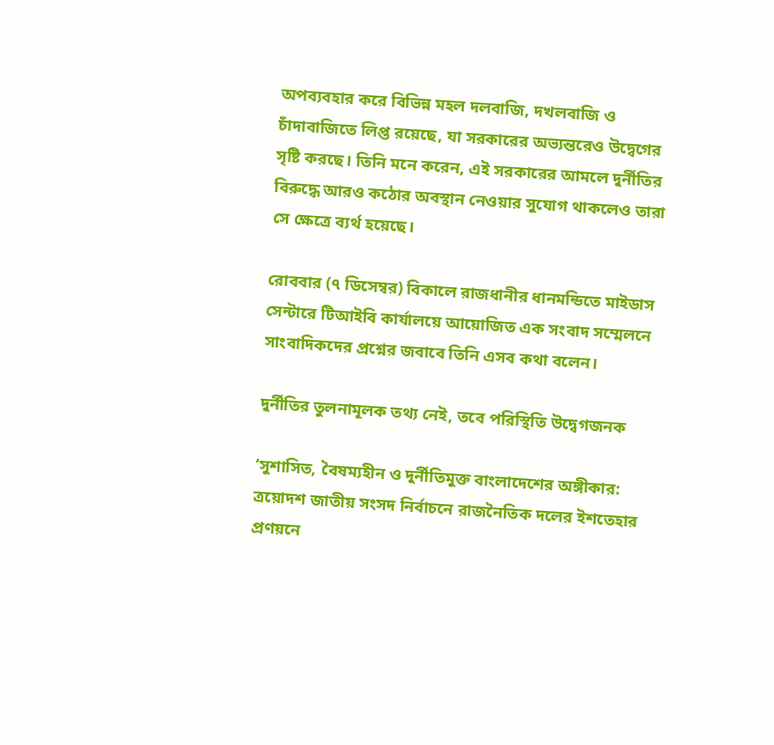অপব্যবহার করে বিভিন্ন মহল দলবাজি, দখলবাজি ও চাঁদাবাজিতে লিপ্ত রয়েছে, যা সরকারের অভ্যন্তরেও উদ্বেগের সৃষ্টি করছে। তিনি মনে করেন, এই সরকারের আমলে দুর্নীতির বিরুদ্ধে আরও কঠোর অবস্থান নেওয়ার সুযোগ থাকলেও তারা সে ক্ষেত্রে ব্যর্থ হয়েছে।

রোববার (৭ ডিসেম্বর) বিকালে রাজধানীর ধানমন্ডিতে মাইডাস সেন্টারে টিআইবি কার্যালয়ে আয়োজিত এক সংবাদ সম্মেলনে সাংবাদিকদের প্রশ্নের জবাবে তিনি এসব কথা বলেন।

দুর্নীতির তুলনামূলক তথ্য নেই, তবে পরিস্থিতি উদ্বেগজনক

‘সুশাসিত, বৈষম্যহীন ও দুর্নীতিমুক্ত বাংলাদেশের অঙ্গীকার: ত্রয়োদশ জাতীয় সংসদ নির্বাচনে রাজনৈতিক দলের ইশতেহার প্রণয়নে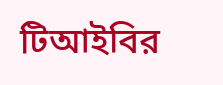টিআইবির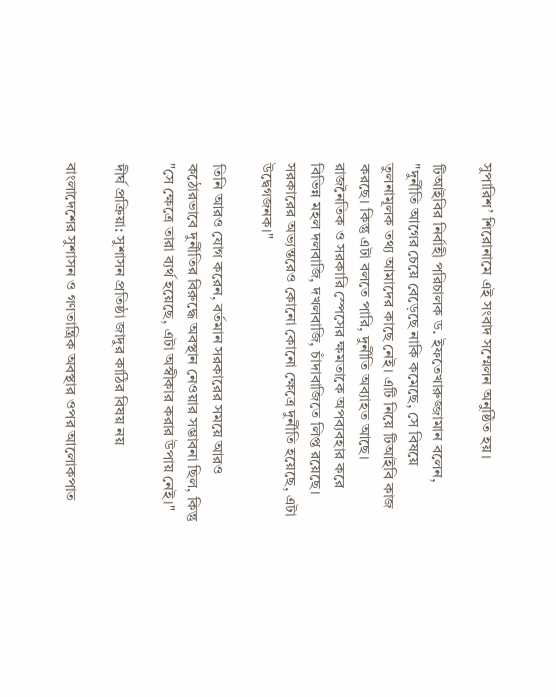সুপারিশ’ শিরোনামে এই সংবাদ সম্মেলন অনুষ্ঠিত হয়।

টিআইবির নির্বাহী পরিচালক ড. ইফতেখারুজ্জামান বলেন, "দুর্নীতি আগের চেয়ে বেড়েছে নাকি কমেছে, সে বিষয়ে তুলনামূলক তথ্য আমাদের কাছে নেই। এটি নিয়ে টিআইবি কাজ করছে। কিন্তু এটা বলতে পারি, দুর্নীতি অব্যাহত আছে। রাজনৈতিক ও সরকারি স্পেসের ক্ষমতাকে অপব্যবহার করে বিভিন্ন মহল দলবাজি, দখলবাজি, চাঁদাবাজিতে লিপ্ত রয়েছে। সরকারের অভ্যন্তরেও কোনো কোনো ক্ষেত্রে দুর্নীতি হয়েছে, এটা উদ্বেগজনক।"

তিনি আরও যোগ করেন, বর্তমান সরকারের সময়ে আরও কঠোরভাবে দুর্নীতির বিরুদ্ধে অবস্থান নেওয়ার সম্ভাবনা ছিল, কিন্তু "সে ক্ষেত্রে তারা ব্যর্থ হয়েছে, এটা অস্বীকার করার উপায় নেই।"

দীর্ঘ প্রক্রিয়া: সুশাসন প্রতিষ্ঠা জাদুর কাঠির বিষয় নয়

বাংলাদেশের সুশাসন ও গণতান্ত্রিক অবস্থার ওপর আলোকপাত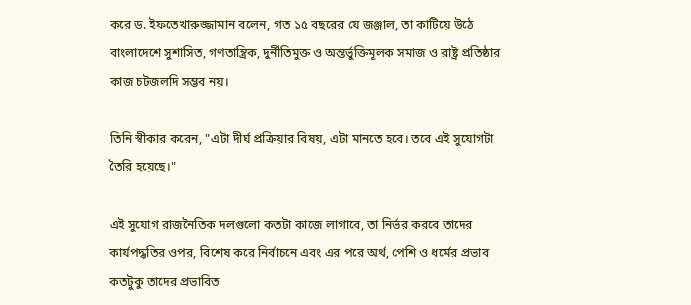করে ড. ইফতেখারুজ্জামান বলেন, গত ১৫ বছরের যে জঞ্জাল, তা কাটিয়ে উঠে বাংলাদেশে সুশাসিত, গণতান্ত্রিক, দুর্নীতিমুক্ত ও অন্তর্ভুক্তিমূলক সমাজ ও রাষ্ট্র প্রতিষ্ঠার কাজ চটজলদি সম্ভব নয়।

তিনি স্বীকার করেন, "এটা দীর্ঘ প্রক্রিয়ার বিষয়, এটা মানতে হবে। তবে এই সুযোগটা তৈরি হয়েছে।"

এই সুযোগ রাজনৈতিক দলগুলো কতটা কাজে লাগাবে, তা নির্ভর করবে তাদের কার্যপদ্ধতির ওপর, বিশেষ করে নির্বাচনে এবং এর পরে অর্থ, পেশি ও ধর্মের প্রভাব কতটুকু তাদের প্রভাবিত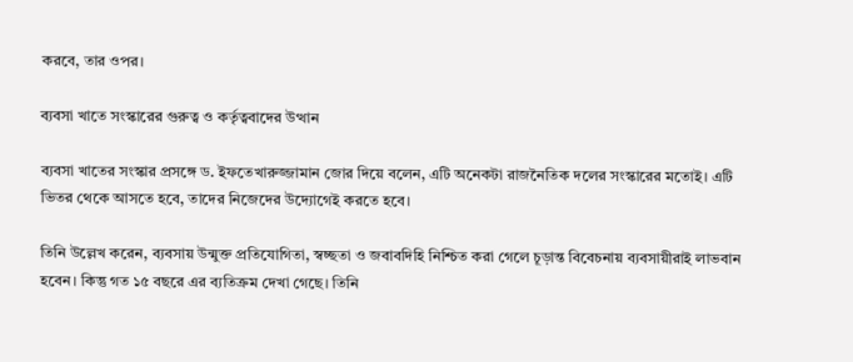করবে, তার ওপর।

ব্যবসা খাতে সংস্কারের গুরুত্ব ও কর্তৃত্ববাদের উত্থান

ব্যবসা খাতের সংস্কার প্রসঙ্গে ড. ইফতেখারুজ্জামান জোর দিয়ে বলেন, এটি অনেকটা রাজনৈতিক দলের সংস্কারের মতোই। এটি ভিতর থেকে আসতে হবে, তাদের নিজেদের উদ্যোগেই করতে হবে।

তিনি উল্লেখ করেন, ব্যবসায় উন্মুক্ত প্রতিযোগিতা, স্বচ্ছতা ও জবাবদিহি নিশ্চিত করা গেলে চূড়ান্ত বিবেচনায় ব্যবসায়ীরাই লাভবান হবেন। কিন্তু গত ১৫ বছরে এর ব্যতিক্রম দেখা গেছে। তিনি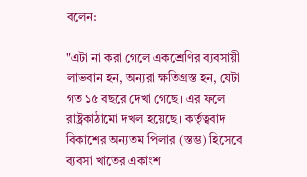বলেন:

"এটা না করা গেলে একশ্রেণির ব্যবসায়ী লাভবান হন, অন্যরা ক্ষতিগ্রস্ত হন, যেটা গত ১৫ বছরে দেখা গেছে। এর ফলে রাষ্ট্রকাঠামো দখল হয়েছে। কর্তৃত্ববাদ বিকাশের অন্যতম পিলার (স্তম্ভ) হিসেবে ব্যবসা খাতের একাংশ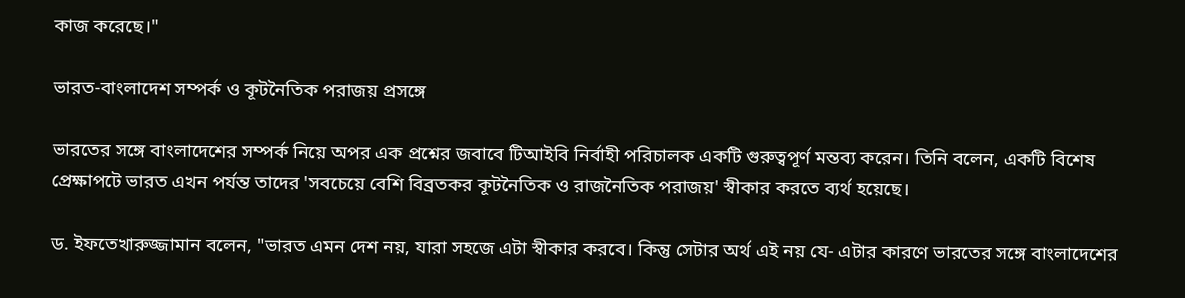কাজ করেছে।"

ভারত-বাংলাদেশ সম্পর্ক ও কূটনৈতিক পরাজয় প্রসঙ্গে

ভারতের সঙ্গে বাংলাদেশের সম্পর্ক নিয়ে অপর এক প্রশ্নের জবাবে টিআইবি নির্বাহী পরিচালক একটি গুরুত্বপূর্ণ মন্তব্য করেন। তিনি বলেন, একটি বিশেষ প্রেক্ষাপটে ভারত এখন পর্যন্ত তাদের 'সবচেয়ে বেশি বিব্রতকর কূটনৈতিক ও রাজনৈতিক পরাজয়' স্বীকার করতে ব্যর্থ হয়েছে।

ড. ইফতেখারুজ্জামান বলেন, "ভারত এমন দেশ নয়, যারা সহজে এটা স্বীকার করবে। কিন্তু সেটার অর্থ এই নয় যে- এটার কারণে ভারতের সঙ্গে বাংলাদেশের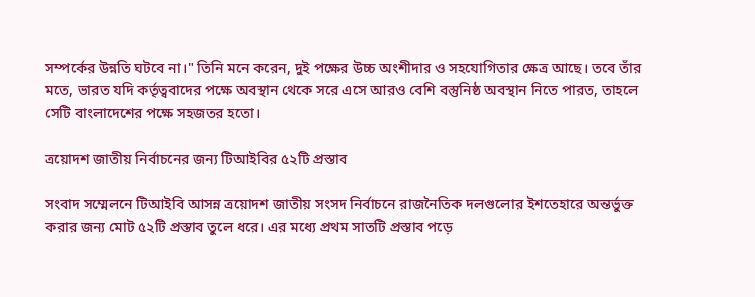সম্পর্কের উন্নতি ঘটবে না।" তিনি মনে করেন, দুই পক্ষের উচ্চ অংশীদার ও সহযোগিতার ক্ষেত্র আছে। তবে তাঁর মতে, ভারত যদি কর্তৃত্ববাদের পক্ষে অবস্থান থেকে সরে এসে আরও বেশি বস্তুনিষ্ঠ অবস্থান নিতে পারত, তাহলে সেটি বাংলাদেশের পক্ষে সহজতর হতো।

ত্রয়োদশ জাতীয় নির্বাচনের জন্য টিআইবির ৫২টি প্রস্তাব

সংবাদ সম্মেলনে টিআইবি আসন্ন ত্রয়োদশ জাতীয় সংসদ নির্বাচনে রাজনৈতিক দলগুলোর ইশতেহারে অন্তর্ভুক্ত করার জন্য মোট ৫২টি প্রস্তাব তুলে ধরে। এর মধ্যে প্রথম সাতটি প্রস্তাব পড়ে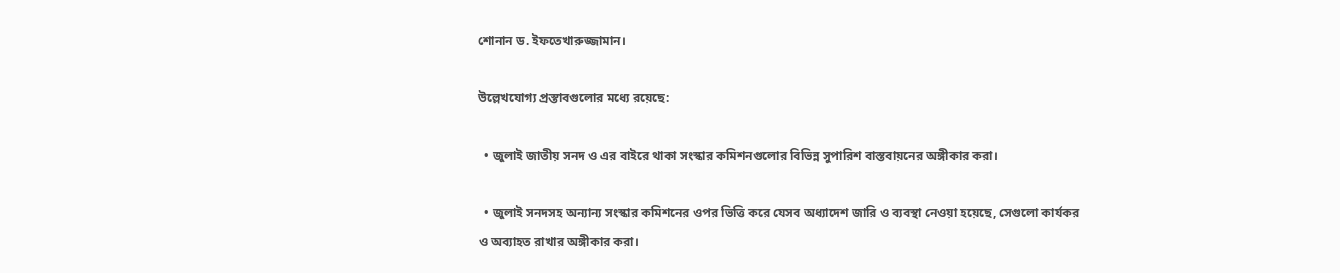শোনান ড. ইফতেখারুজ্জামান।

উল্লেখযোগ্য প্রস্তাবগুলোর মধ্যে রয়েছে:

  • জুলাই জাতীয় সনদ ও এর বাইরে থাকা সংস্কার কমিশনগুলোর বিভিন্ন সুপারিশ বাস্তবায়নের অঙ্গীকার করা।

  • জুলাই সনদসহ অন্যান্য সংস্কার কমিশনের ওপর ভিত্তি করে যেসব অধ্যাদেশ জারি ও ব্যবস্থা নেওয়া হয়েছে, সেগুলো কার্যকর ও অব্যাহত রাখার অঙ্গীকার করা।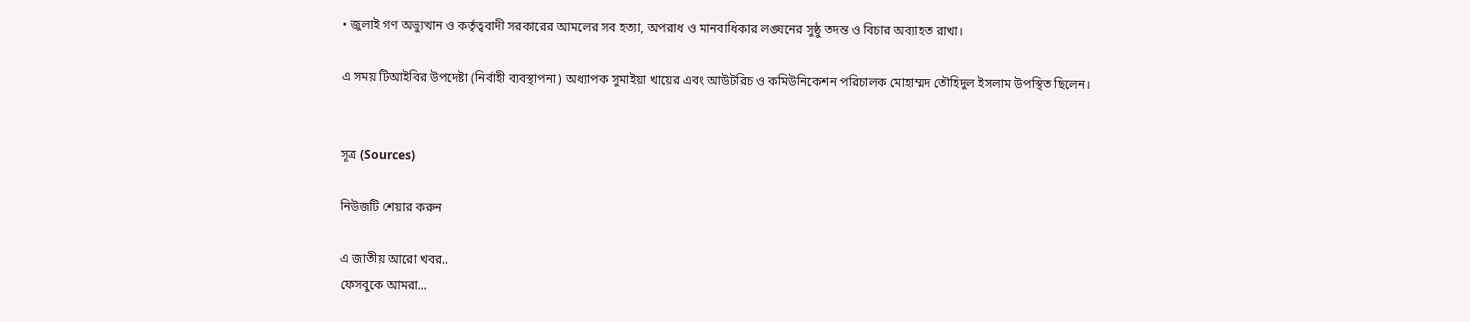• জুলাই গণ অভ্যুত্থান ও কর্তৃত্ববাদী সরকারের আমলের সব হত্যা, অপরাধ ও মানবাধিকার লঙ্ঘনের সুষ্ঠু তদন্ত ও বিচার অব্যাহত রাখা।

এ সময় টিআইবির উপদেষ্টা (নির্বাহী ব্যবস্থাপনা) অধ্যাপক সুমাইয়া খায়ের এবং আউটরিচ ও কমিউনিকেশন পরিচালক মোহাম্মদ তৌহিদুল ইসলাম উপস্থিত ছিলেন।


সূত্র (Sources)

নিউজটি শেয়ার করুন

এ জাতীয় আরো খবর..
ফেসবুকে আমরা...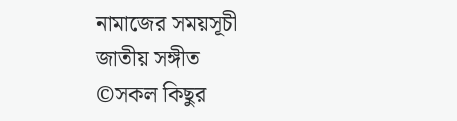নামাজের সময়সূচী
জাতীয় সঙ্গীত
©সকল কিছুর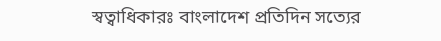স্বত্বাধিকারঃ বাংলাদেশ প্রতিদিন সত্যের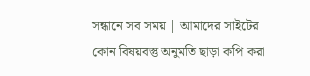সন্ধানে সব সময় | আমাদের সাইটের কোন বিষয়বস্তু অনুমতি ছাড়া কপি করা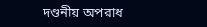দণ্ডনীয় অপরাধ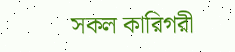সকল কারিগরী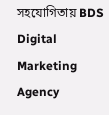সহযোগিতায় BDS Digital Marketing Agency